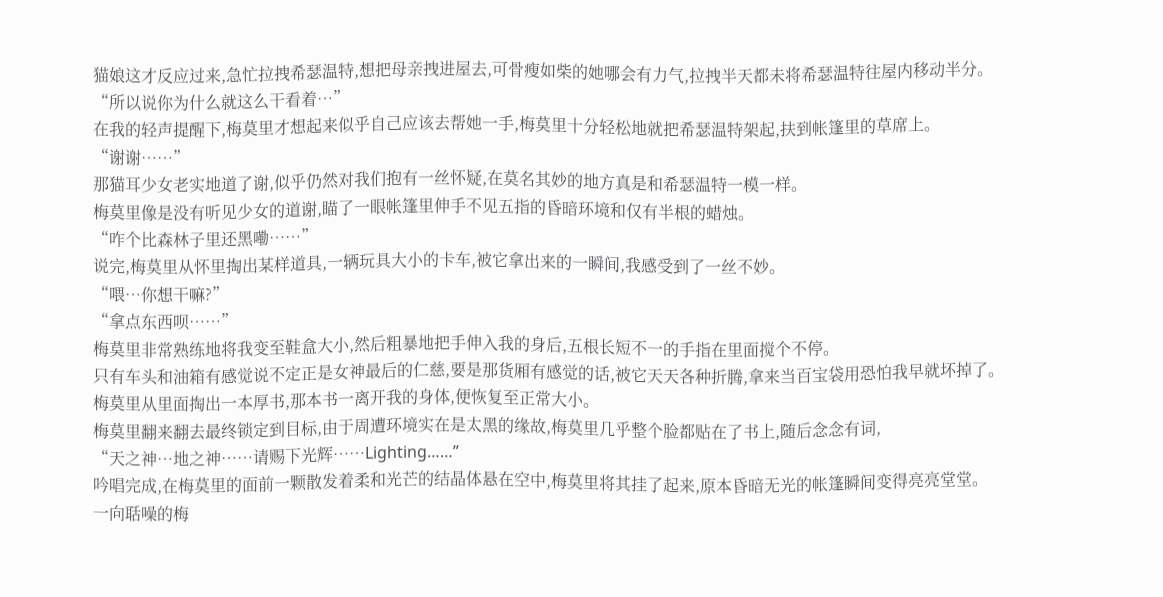猫娘这才反应过来,急忙拉拽希瑟温特,想把母亲拽进屋去,可骨瘦如柴的她哪会有力气,拉拽半天都未将希瑟温特往屋内移动半分。
“所以说你为什么就这么干看着…”
在我的轻声提醒下,梅莫里才想起来似乎自己应该去帮她一手,梅莫里十分轻松地就把希瑟温特架起,扶到帐篷里的草席上。
“谢谢……”
那猫耳少女老实地道了谢,似乎仍然对我们抱有一丝怀疑,在莫名其妙的地方真是和希瑟温特一模一样。
梅莫里像是没有听见少女的道谢,瞄了一眼帐篷里伸手不见五指的昏暗环境和仅有半根的蜡烛。
“咋个比森林子里还黑嘞……”
说完,梅莫里从怀里掏出某样道具,一辆玩具大小的卡车,被它拿出来的一瞬间,我感受到了一丝不妙。
“喂…你想干嘛?”
“拿点东西呗……”
梅莫里非常熟练地将我变至鞋盒大小,然后粗暴地把手伸入我的身后,五根长短不一的手指在里面搅个不停。
只有车头和油箱有感觉说不定正是女神最后的仁慈,要是那货厢有感觉的话,被它天天各种折腾,拿来当百宝袋用恐怕我早就坏掉了。
梅莫里从里面掏出一本厚书,那本书一离开我的身体,便恢复至正常大小。
梅莫里翻来翻去最终锁定到目标,由于周遭环境实在是太黑的缘故,梅莫里几乎整个脸都贴在了书上,随后念念有词,
“天之神…地之神……请赐下光辉……Lighting……”
吟唱完成,在梅莫里的面前一颗散发着柔和光芒的结晶体悬在空中,梅莫里将其挂了起来,原本昏暗无光的帐篷瞬间变得亮亮堂堂。
一向聒噪的梅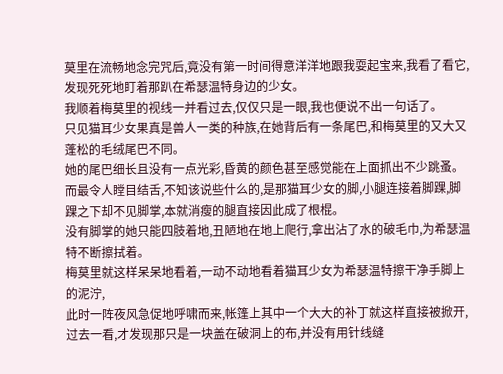莫里在流畅地念完咒后,竟没有第一时间得意洋洋地跟我耍起宝来,我看了看它,发现死死地盯着那趴在希瑟温特身边的少女。
我顺着梅莫里的视线一并看过去,仅仅只是一眼,我也便说不出一句话了。
只见猫耳少女果真是兽人一类的种族,在她背后有一条尾巴,和梅莫里的又大又蓬松的毛绒尾巴不同。
她的尾巴细长且没有一点光彩,昏黄的颜色甚至感觉能在上面抓出不少跳蚤。
而最令人瞠目结舌,不知该说些什么的,是那猫耳少女的脚,小腿连接着脚踝,脚踝之下却不见脚掌,本就消瘦的腿直接因此成了根棍。
没有脚掌的她只能四肢着地,丑陋地在地上爬行,拿出沾了水的破毛巾,为希瑟温特不断擦拭着。
梅莫里就这样呆呆地看着,一动不动地看着猫耳少女为希瑟温特擦干净手脚上的泥泞,
此时一阵夜风急促地呼啸而来,帐篷上其中一个大大的补丁就这样直接被掀开,过去一看,才发现那只是一块盖在破洞上的布,并没有用针线缝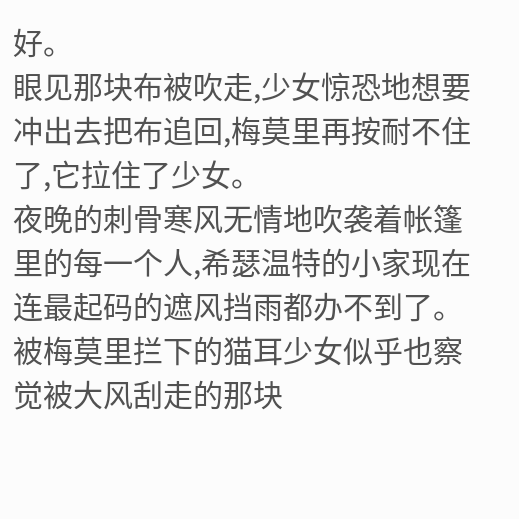好。
眼见那块布被吹走,少女惊恐地想要冲出去把布追回,梅莫里再按耐不住了,它拉住了少女。
夜晚的刺骨寒风无情地吹袭着帐篷里的每一个人,希瑟温特的小家现在连最起码的遮风挡雨都办不到了。
被梅莫里拦下的猫耳少女似乎也察觉被大风刮走的那块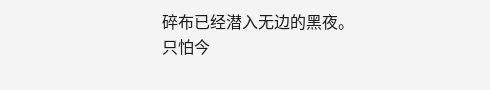碎布已经潜入无边的黑夜。
只怕今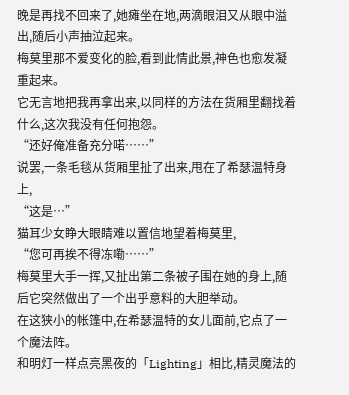晚是再找不回来了,她瘫坐在地,两滴眼泪又从眼中溢出,随后小声抽泣起来。
梅莫里那不爱变化的脸,看到此情此景,神色也愈发凝重起来。
它无言地把我再拿出来,以同样的方法在货厢里翻找着什么,这次我没有任何抱怨。
“还好俺准备充分喏……”
说罢,一条毛毯从货厢里扯了出来,甩在了希瑟温特身上,
“这是…”
猫耳少女睁大眼睛难以置信地望着梅莫里,
“您可再挨不得冻嘞……”
梅莫里大手一挥,又扯出第二条被子围在她的身上,随后它突然做出了一个出乎意料的大胆举动。
在这狭小的帐篷中,在希瑟温特的女儿面前,它点了一个魔法阵。
和明灯一样点亮黑夜的「Lighting」相比,精灵魔法的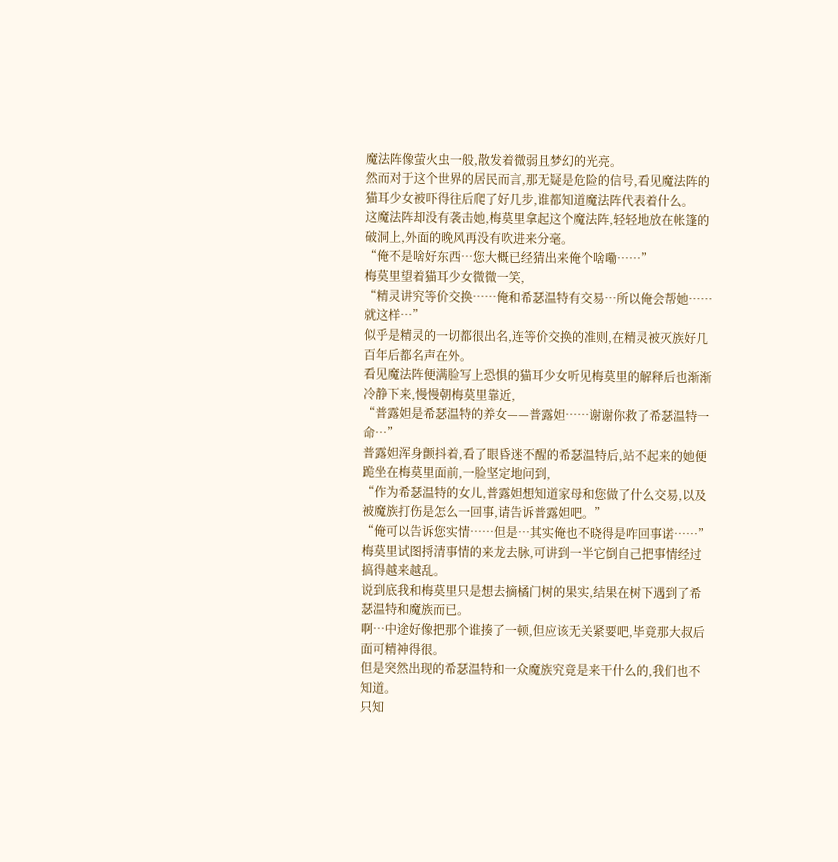魔法阵像萤火虫一般,散发着微弱且梦幻的光亮。
然而对于这个世界的居民而言,那无疑是危险的信号,看见魔法阵的猫耳少女被吓得往后爬了好几步,谁都知道魔法阵代表着什么。
这魔法阵却没有袭击她,梅莫里拿起这个魔法阵,轻轻地放在帐篷的破洞上,外面的晚风再没有吹进来分毫。
“俺不是啥好东西…您大概已经猜出来俺个啥嘞……”
梅莫里望着猫耳少女微微一笑,
“精灵讲究等价交换……俺和希瑟温特有交易…所以俺会帮她……就这样…”
似乎是精灵的一切都很出名,连等价交换的准则,在精灵被灭族好几百年后都名声在外。
看见魔法阵便满脸写上恐惧的猫耳少女听见梅莫里的解释后也渐渐冷静下来,慢慢朝梅莫里靠近,
“普露妲是希瑟温特的养女——普露妲……谢谢你救了希瑟温特一命…”
普露妲浑身颤抖着,看了眼昏迷不醒的希瑟温特后,站不起来的她便跪坐在梅莫里面前,一脸坚定地问到,
“作为希瑟温特的女儿,普露妲想知道家母和您做了什么交易,以及被魔族打伤是怎么一回事,请告诉普露妲吧。”
“俺可以告诉您实情……但是…其实俺也不晓得是咋回事诺……”
梅莫里试图捋清事情的来龙去脉,可讲到一半它倒自己把事情经过搞得越来越乱。
说到底我和梅莫里只是想去摘橘门树的果实,结果在树下遇到了希瑟温特和魔族而已。
啊…中途好像把那个谁揍了一顿,但应该无关紧要吧,毕竟那大叔后面可精神得很。
但是突然出现的希瑟温特和一众魔族究竟是来干什么的,我们也不知道。
只知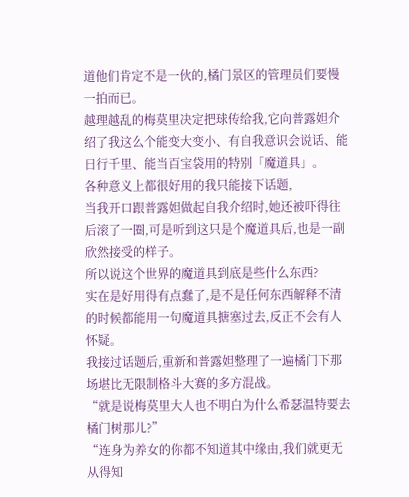道他们肯定不是一伙的,橘门景区的管理员们要慢一拍而已。
越理越乱的梅莫里决定把球传给我,它向普露妲介绍了我这么个能变大变小、有自我意识会说话、能日行千里、能当百宝袋用的特别「魔道具」。
各种意义上都很好用的我只能接下话题,
当我开口跟普露妲做起自我介绍时,她还被吓得往后滚了一圈,可是听到这只是个魔道具后,也是一副欣然接受的样子。
所以说这个世界的魔道具到底是些什么东西?
实在是好用得有点蠢了,是不是任何东西解释不清的时候都能用一句魔道具搪塞过去,反正不会有人怀疑。
我接过话题后,重新和普露妲整理了一遍橘门下那场堪比无限制格斗大赛的多方混战。
“就是说梅莫里大人也不明白为什么希瑟温特要去橘门树那儿?”
“连身为养女的你都不知道其中缘由,我们就更无从得知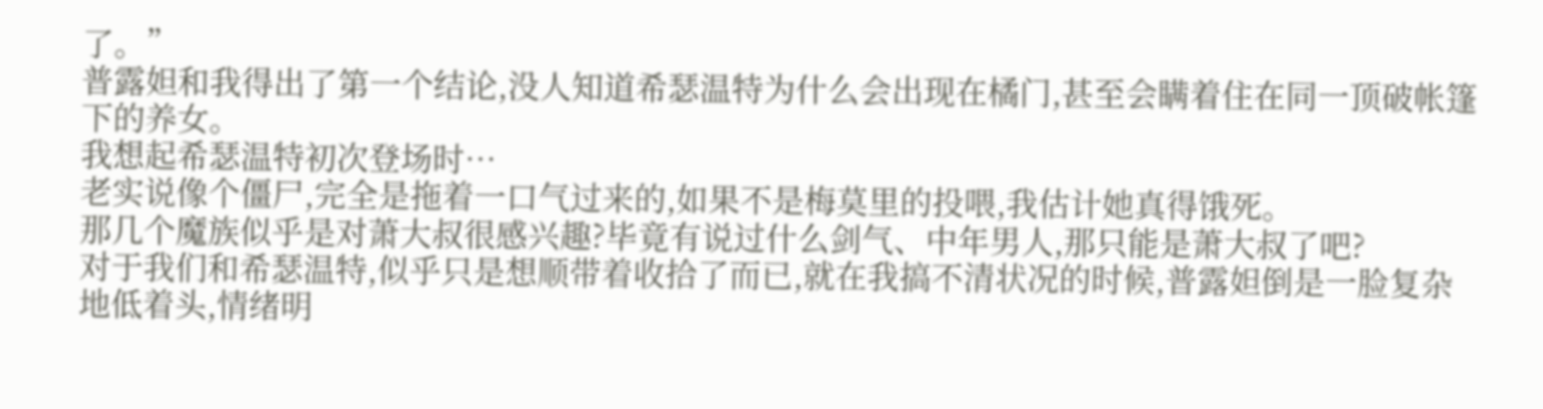了。”
普露妲和我得出了第一个结论,没人知道希瑟温特为什么会出现在橘门,甚至会瞒着住在同一顶破帐篷下的养女。
我想起希瑟温特初次登场时…
老实说像个僵尸,完全是拖着一口气过来的,如果不是梅莫里的投喂,我估计她真得饿死。
那几个魔族似乎是对萧大叔很感兴趣?毕竟有说过什么剑气、中年男人,那只能是萧大叔了吧?
对于我们和希瑟温特,似乎只是想顺带着收拾了而已,就在我搞不清状况的时候,普露妲倒是一脸复杂地低着头,情绪明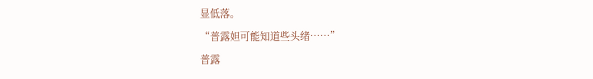显低落。
“普露妲可能知道些头绪……”
普露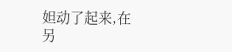妲动了起来,在另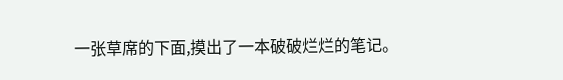一张草席的下面,摸出了一本破破烂烂的笔记。